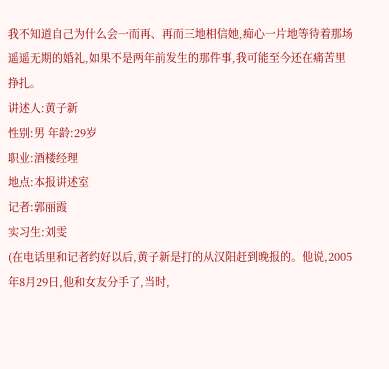我不知道自己为什么会一而再、再而三地相信她,痴心一片地等待着那场遥遥无期的婚礼,如果不是两年前发生的那件事,我可能至今还在痛苦里挣扎。
讲述人:黄子新
性别:男 年龄:29岁
职业:酒楼经理
地点:本报讲述室
记者:郭丽霞
实习生:刘雯
(在电话里和记者约好以后,黄子新是打的从汉阳赶到晚报的。他说,2005年8月29日,他和女友分手了,当时,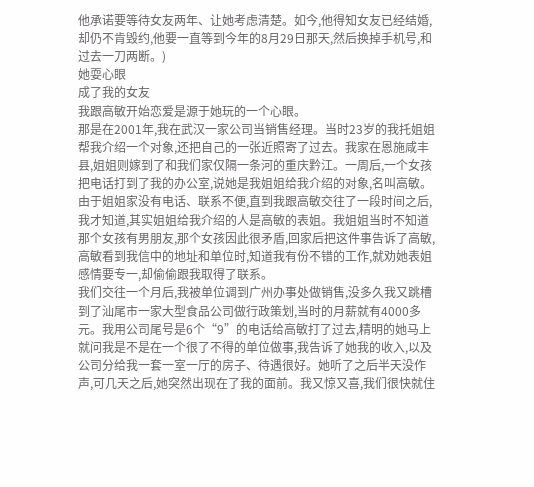他承诺要等待女友两年、让她考虑清楚。如今,他得知女友已经结婚,却仍不肯毁约,他要一直等到今年的8月29日那天,然后换掉手机号,和过去一刀两断。)
她耍心眼
成了我的女友
我跟高敏开始恋爱是源于她玩的一个心眼。
那是在2001年,我在武汉一家公司当销售经理。当时23岁的我托姐姐帮我介绍一个对象,还把自己的一张近照寄了过去。我家在恩施咸丰县,姐姐则嫁到了和我们家仅隔一条河的重庆黔江。一周后,一个女孩把电话打到了我的办公室,说她是我姐姐给我介绍的对象,名叫高敏。
由于姐姐家没有电话、联系不便,直到我跟高敏交往了一段时间之后,我才知道,其实姐姐给我介绍的人是高敏的表姐。我姐姐当时不知道那个女孩有男朋友,那个女孩因此很矛盾,回家后把这件事告诉了高敏,高敏看到我信中的地址和单位时,知道我有份不错的工作,就劝她表姐感情要专一,却偷偷跟我取得了联系。
我们交往一个月后,我被单位调到广州办事处做销售,没多久我又跳槽到了汕尾市一家大型食品公司做行政策划,当时的月薪就有4000多元。我用公司尾号是6个“9”的电话给高敏打了过去,精明的她马上就问我是不是在一个很了不得的单位做事,我告诉了她我的收入,以及公司分给我一套一室一厅的房子、待遇很好。她听了之后半天没作声,可几天之后,她突然出现在了我的面前。我又惊又喜,我们很快就住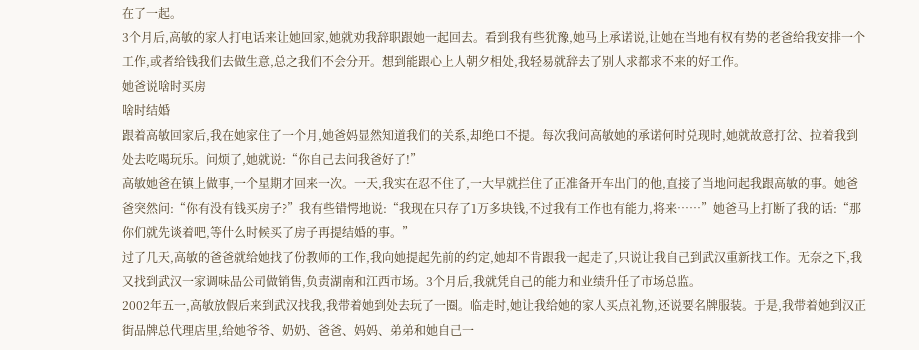在了一起。
3个月后,高敏的家人打电话来让她回家,她就劝我辞职跟她一起回去。看到我有些犹豫,她马上承诺说,让她在当地有权有势的老爸给我安排一个工作,或者给钱我们去做生意,总之我们不会分开。想到能跟心上人朝夕相处,我轻易就辞去了别人求都求不来的好工作。
她爸说啥时买房
啥时结婚
跟着高敏回家后,我在她家住了一个月,她爸妈显然知道我们的关系,却绝口不提。每次我问高敏她的承诺何时兑现时,她就故意打岔、拉着我到处去吃喝玩乐。问烦了,她就说:“你自己去问我爸好了!”
高敏她爸在镇上做事,一个星期才回来一次。一天,我实在忍不住了,一大早就拦住了正准备开车出门的他,直接了当地问起我跟高敏的事。她爸爸突然问:“你有没有钱买房子?”我有些错愕地说:“我现在只存了1万多块钱,不过我有工作也有能力,将来……”她爸马上打断了我的话:“那你们就先谈着吧,等什么时候买了房子再提结婚的事。”
过了几天,高敏的爸爸就给她找了份教师的工作,我向她提起先前的约定,她却不肯跟我一起走了,只说让我自己到武汉重新找工作。无奈之下,我又找到武汉一家调味品公司做销售,负责湖南和江西市场。3个月后,我就凭自己的能力和业绩升任了市场总监。
2002年五一,高敏放假后来到武汉找我,我带着她到处去玩了一圈。临走时,她让我给她的家人买点礼物,还说要名牌服装。于是,我带着她到汉正街品牌总代理店里,给她爷爷、奶奶、爸爸、妈妈、弟弟和她自己一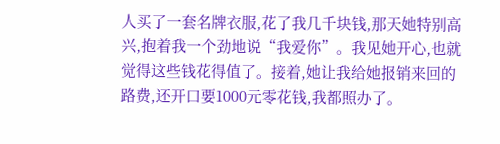人买了一套名牌衣服,花了我几千块钱,那天她特别高兴,抱着我一个劲地说“我爱你”。我见她开心,也就觉得这些钱花得值了。接着,她让我给她报销来回的路费,还开口要1000元零花钱,我都照办了。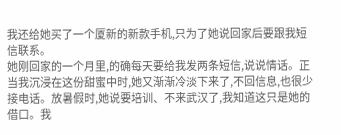我还给她买了一个厦新的新款手机,只为了她说回家后要跟我短信联系。
她刚回家的一个月里,的确每天要给我发两条短信,说说情话。正当我沉浸在这份甜蜜中时,她又渐渐冷淡下来了,不回信息,也很少接电话。放暑假时,她说要培训、不来武汉了,我知道这只是她的借口。我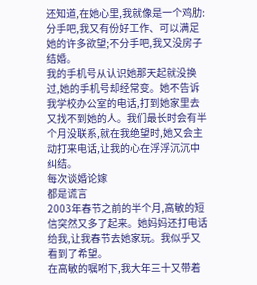还知道,在她心里,我就像是一个鸡肋:分手吧,我又有份好工作、可以满足她的许多欲望;不分手吧,我又没房子结婚。
我的手机号从认识她那天起就没换过,她的手机号却经常变。她不告诉我学校办公室的电话,打到她家里去又找不到她的人。我们最长时会有半个月没联系,就在我绝望时,她又会主动打来电话,让我的心在浮浮沉沉中纠结。
每次谈婚论嫁
都是谎言
2003年春节之前的半个月,高敏的短信突然又多了起来。她妈妈还打电话给我,让我春节去她家玩。我似乎又看到了希望。
在高敏的嘱咐下,我大年三十又带着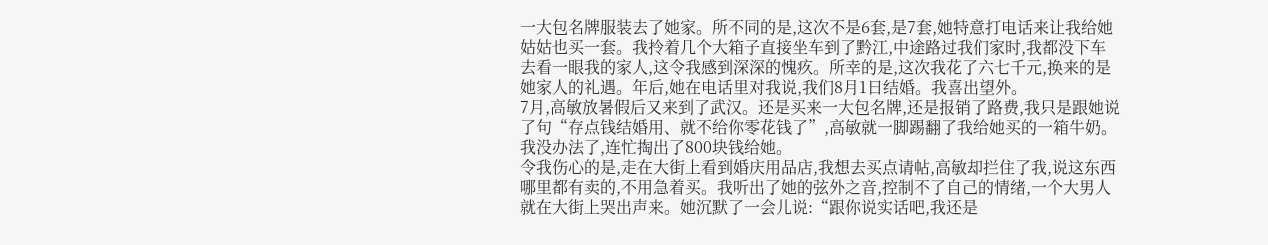一大包名牌服装去了她家。所不同的是,这次不是6套,是7套,她特意打电话来让我给她姑姑也买一套。我拎着几个大箱子直接坐车到了黔江,中途路过我们家时,我都没下车去看一眼我的家人,这令我感到深深的愧疚。所幸的是,这次我花了六七千元,换来的是她家人的礼遇。年后,她在电话里对我说,我们8月1日结婚。我喜出望外。
7月,高敏放暑假后又来到了武汉。还是买来一大包名牌,还是报销了路费,我只是跟她说了句“存点钱结婚用、就不给你零花钱了”,高敏就一脚踢翻了我给她买的一箱牛奶。我没办法了,连忙掏出了800块钱给她。
令我伤心的是,走在大街上看到婚庆用品店,我想去买点请帖,高敏却拦住了我,说这东西哪里都有卖的,不用急着买。我听出了她的弦外之音,控制不了自己的情绪,一个大男人就在大街上哭出声来。她沉默了一会儿说:“跟你说实话吧,我还是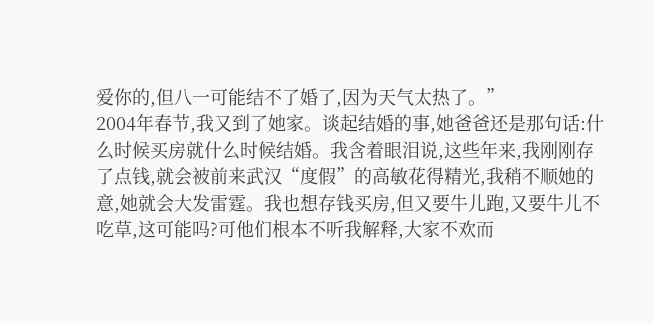爱你的,但八一可能结不了婚了,因为天气太热了。”
2004年春节,我又到了她家。谈起结婚的事,她爸爸还是那句话:什么时候买房就什么时候结婚。我含着眼泪说,这些年来,我刚刚存了点钱,就会被前来武汉“度假”的高敏花得精光,我稍不顺她的意,她就会大发雷霆。我也想存钱买房,但又要牛儿跑,又要牛儿不吃草,这可能吗?可他们根本不听我解释,大家不欢而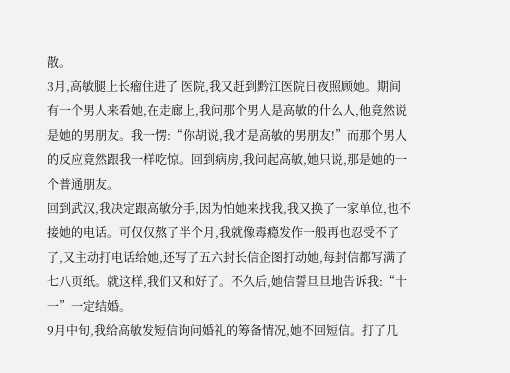散。
3月,高敏腿上长瘤住进了 医院,我又赶到黔江医院日夜照顾她。期间有一个男人来看她,在走廊上,我问那个男人是高敏的什么人,他竟然说是她的男朋友。我一愣:“你胡说,我才是高敏的男朋友!”而那个男人的反应竟然跟我一样吃惊。回到病房,我问起高敏,她只说,那是她的一个普通朋友。
回到武汉,我决定跟高敏分手,因为怕她来找我,我又换了一家单位,也不接她的电话。可仅仅熬了半个月,我就像毒瘾发作一般再也忍受不了了,又主动打电话给她,还写了五六封长信企图打动她,每封信都写满了七八页纸。就这样,我们又和好了。不久后,她信誓旦旦地告诉我:“十一”一定结婚。
9月中旬,我给高敏发短信询问婚礼的筹备情况,她不回短信。打了几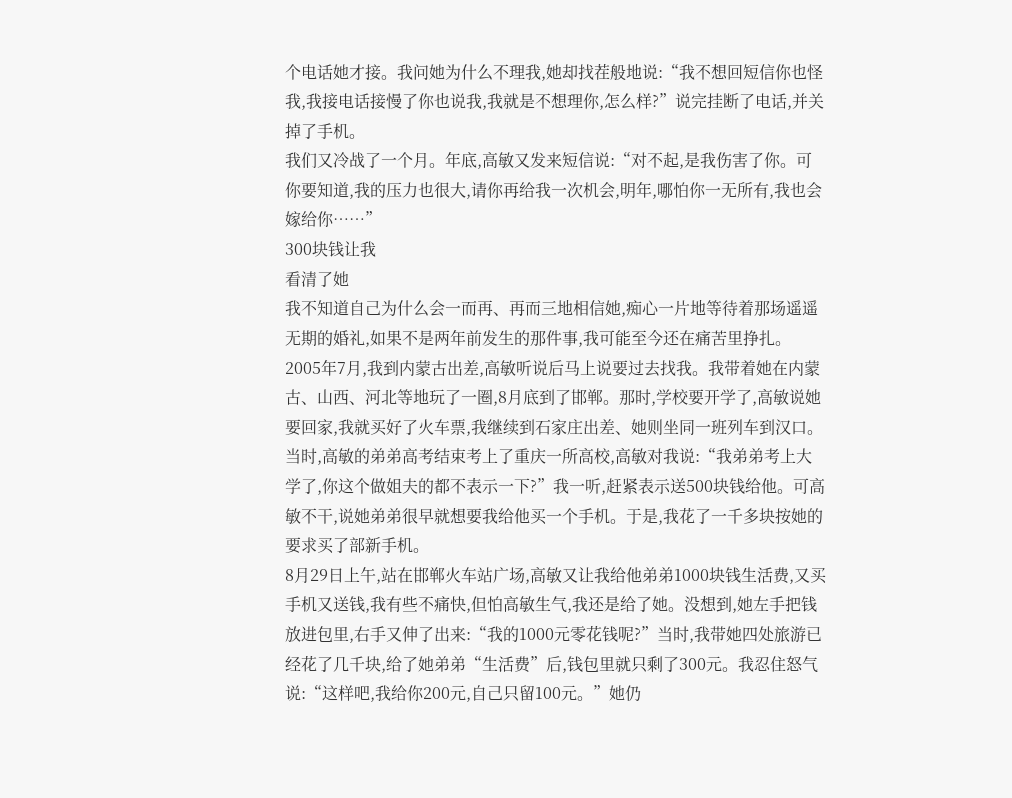个电话她才接。我问她为什么不理我,她却找茬般地说:“我不想回短信你也怪我,我接电话接慢了你也说我,我就是不想理你,怎么样?”说完挂断了电话,并关掉了手机。
我们又冷战了一个月。年底,高敏又发来短信说:“对不起,是我伤害了你。可你要知道,我的压力也很大,请你再给我一次机会,明年,哪怕你一无所有,我也会嫁给你……”
300块钱让我
看清了她
我不知道自己为什么会一而再、再而三地相信她,痴心一片地等待着那场遥遥无期的婚礼,如果不是两年前发生的那件事,我可能至今还在痛苦里挣扎。
2005年7月,我到内蒙古出差,高敏听说后马上说要过去找我。我带着她在内蒙古、山西、河北等地玩了一圈,8月底到了邯郸。那时,学校要开学了,高敏说她要回家,我就买好了火车票,我继续到石家庄出差、她则坐同一班列车到汉口。
当时,高敏的弟弟高考结束考上了重庆一所高校,高敏对我说:“我弟弟考上大学了,你这个做姐夫的都不表示一下?”我一听,赶紧表示送500块钱给他。可高敏不干,说她弟弟很早就想要我给他买一个手机。于是,我花了一千多块按她的要求买了部新手机。
8月29日上午,站在邯郸火车站广场,高敏又让我给他弟弟1000块钱生活费,又买手机又送钱,我有些不痛快,但怕高敏生气,我还是给了她。没想到,她左手把钱放进包里,右手又伸了出来:“我的1000元零花钱呢?”当时,我带她四处旅游已经花了几千块,给了她弟弟“生活费”后,钱包里就只剩了300元。我忍住怒气说:“这样吧,我给你200元,自己只留100元。”她仍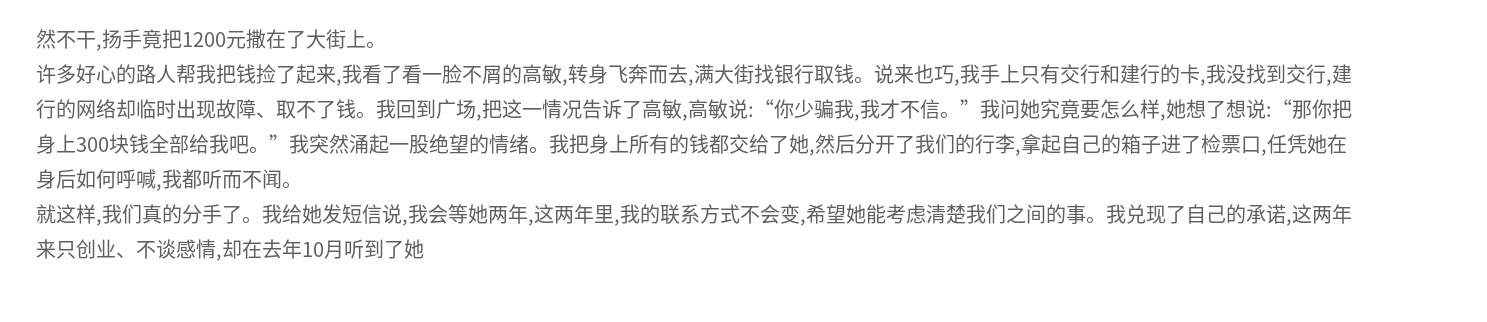然不干,扬手竟把1200元撒在了大街上。
许多好心的路人帮我把钱捡了起来,我看了看一脸不屑的高敏,转身飞奔而去,满大街找银行取钱。说来也巧,我手上只有交行和建行的卡,我没找到交行,建行的网络却临时出现故障、取不了钱。我回到广场,把这一情况告诉了高敏,高敏说:“你少骗我,我才不信。”我问她究竟要怎么样,她想了想说:“那你把身上300块钱全部给我吧。”我突然涌起一股绝望的情绪。我把身上所有的钱都交给了她,然后分开了我们的行李,拿起自己的箱子进了检票口,任凭她在身后如何呼喊,我都听而不闻。
就这样,我们真的分手了。我给她发短信说,我会等她两年,这两年里,我的联系方式不会变,希望她能考虑清楚我们之间的事。我兑现了自己的承诺,这两年来只创业、不谈感情,却在去年10月听到了她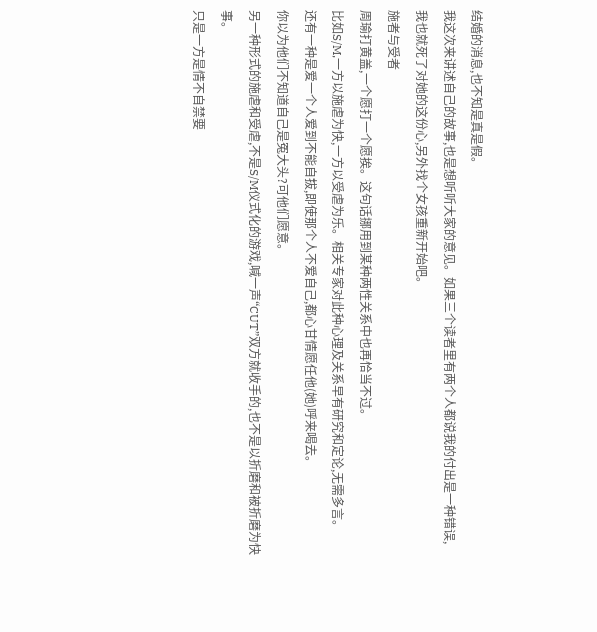结婚的消息,也不知是真是假。
我这次来讲述自己的故事,也是想听听大家的意见。如果三个读者里有两个人都说我的付出是一种错误,我也就死了对她的这份心,另外找个女孩重新开始吧。
施者与受者
周瑜打黄盖,一个愿打一个愿挨。这句话挪用到某种两性关系中也再恰当不过。
比如S/M,一方以施虐为快,一方以受虐为乐。相关专家对此种心理及关系早有研究和定论,无需多言。
还有一种是爱一个人爱到不能自拔,即使那个人不爱自己,都心甘情愿任他(她)呼来喝去。
你以为他们不知道自己是冤大头?可他们愿意。
另一种形式的施虐和受虐,不是S/M仪式化的游戏,喊一声“CUT”双方就收手的,也不是以折磨和被折磨为快事。
只是一方是情不自禁要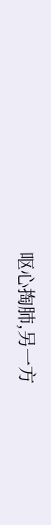呕心掏肺,另一方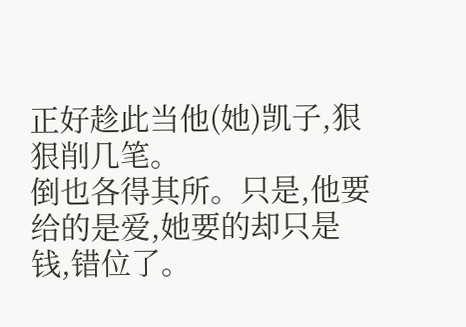正好趁此当他(她)凯子,狠狠削几笔。
倒也各得其所。只是,他要给的是爱,她要的却只是钱,错位了。